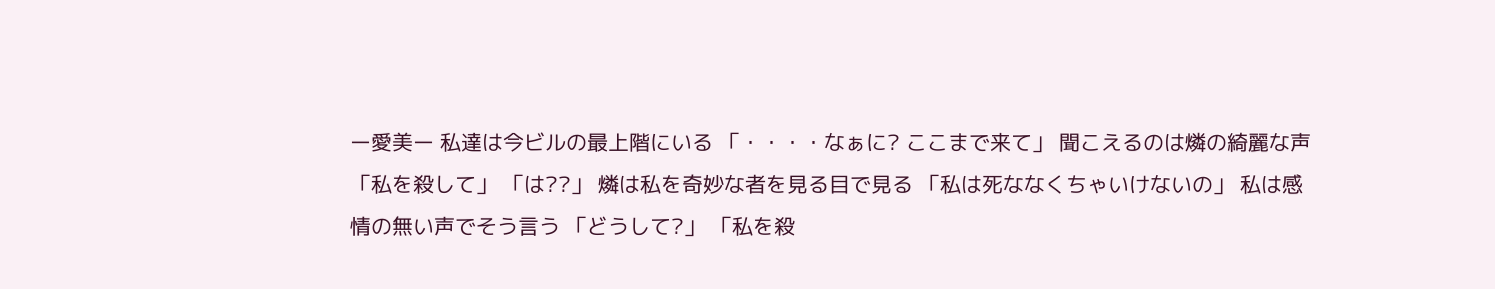ー愛美ー 私達は今ビルの最上階にいる 「・・・・なぁに? ここまで来て」 聞こえるのは燐の綺麗な声 「私を殺して」 「は??」 燐は私を奇妙な者を見る目で見る 「私は死ななくちゃいけないの」 私は感情の無い声でそう言う 「どうして?」 「私を殺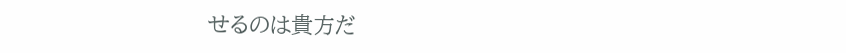せるのは貴方だ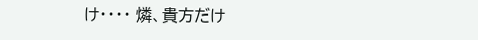け・・・・ 燐、貴方だけ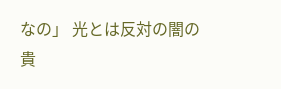なの」 光とは反対の闇の貴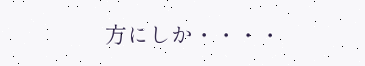方にしか・・・・